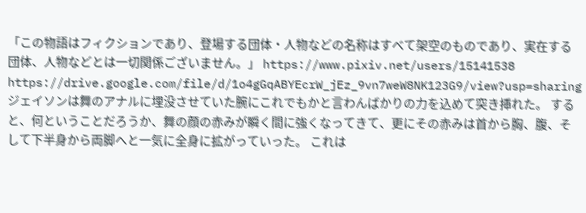「この物語はフィクションであり、登場する団体・人物などの名称はすべて架空のものであり、実在する団体、人物などとは一切関係ございません。」 https://www.pixiv.net/users/15141538 https://drive.google.com/file/d/1o4gGqABYEcrW_jEz_9vn7weW8NK123G9/view?usp=sharing ジェイソンは舞のアナルに埋没させていた腕にこれでもかと言わんばかりの力を込めて突き挿れた。 すると、何ということだろうか、舞の顔の赤みが瞬く間に強くなってきて、更にその赤みは首から胸、腹、そして下半身から両脚へと一気に全身に拡がっていった。 これは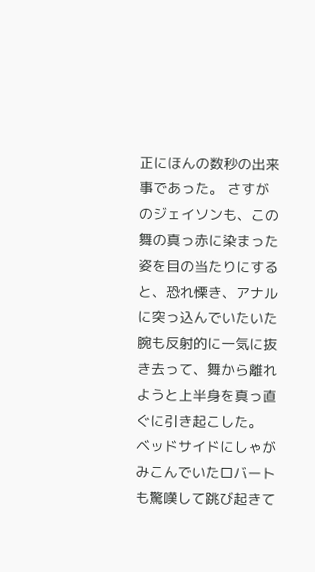正にほんの数秒の出来事であった。 さすがのジェイソンも、この舞の真っ赤に染まった姿を目の当たりにすると、恐れ慄き、アナルに突っ込んでいたいた腕も反射的に一気に抜き去って、舞から離れようと上半身を真っ直ぐに引き起こした。 ベッドサイドにしゃがみこんでいたロバートも驚嘆して跳び起きて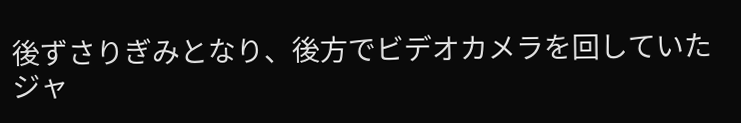後ずさりぎみとなり、後方でビデオカメラを回していたジャ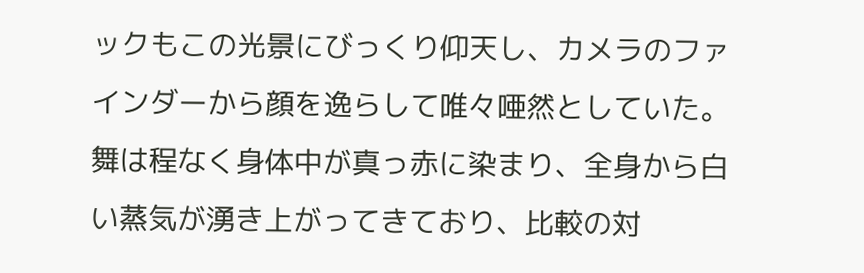ックもこの光景にびっくり仰天し、カメラのファインダーから顔を逸らして唯々唖然としていた。 舞は程なく身体中が真っ赤に染まり、全身から白い蒸気が湧き上がってきており、比較の対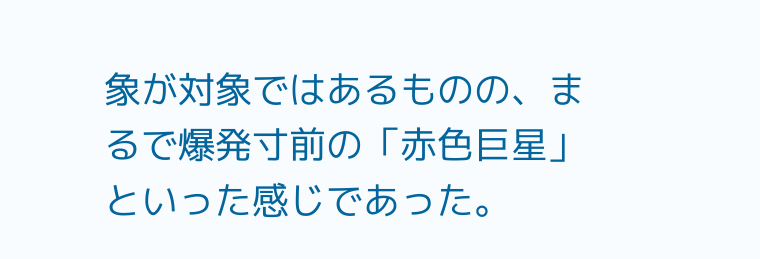象が対象ではあるものの、まるで爆発寸前の「赤色巨星」といった感じであった。